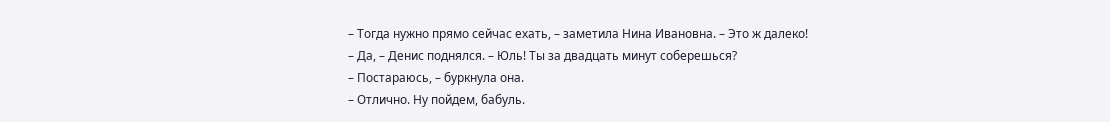– Тогда нужно прямо сейчас ехать, – заметила Нина Ивановна. – Это ж далеко!
– Да, – Денис поднялся. – Юль! Ты за двадцать минут соберешься?
– Постараюсь, – буркнула она.
– Отлично. Ну пойдем, бабуль.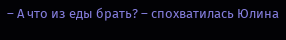– А что из еды брать? – спохватилась Юлина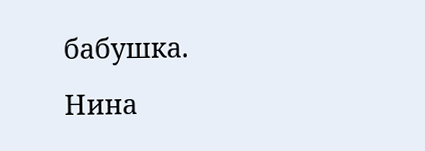бабушка.
Нина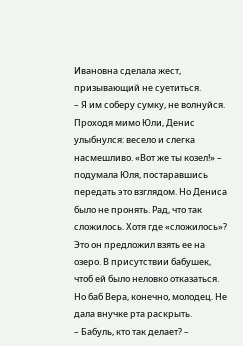Ивановна сделала жест, призывающий не суетиться.
– Я им соберу сумку, не волнуйся.
Проходя мимо Юли, Денис улыбнулся: весело и слегка насмешливо. «Вот же ты козел!» – подумала Юля, постаравшись передать это взглядом. Но Дениса было не пронять. Рад, что так сложилось. Хотя где «сложилось»? Это он предложил взять ее на озеро. В присутствии бабушек, чтоб ей было неловко отказаться.
Но баб Вера, конечно, молодец. Не дала внучке рта раскрыть.
– Бабуль, кто так делает? –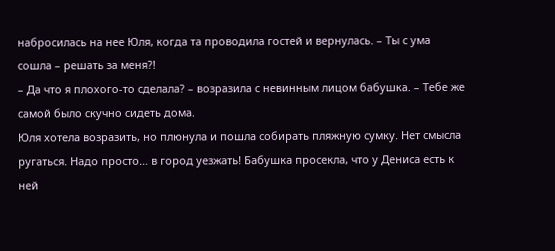набросилась на нее Юля, когда та проводила гостей и вернулась. – Ты с ума сошла – решать за меня?!
– Да что я плохого-то сделала? – возразила с невинным лицом бабушка. – Тебе же самой было скучно сидеть дома.
Юля хотела возразить, но плюнула и пошла собирать пляжную сумку. Нет смысла ругаться. Надо просто… в город уезжать! Бабушка просекла, что у Дениса есть к ней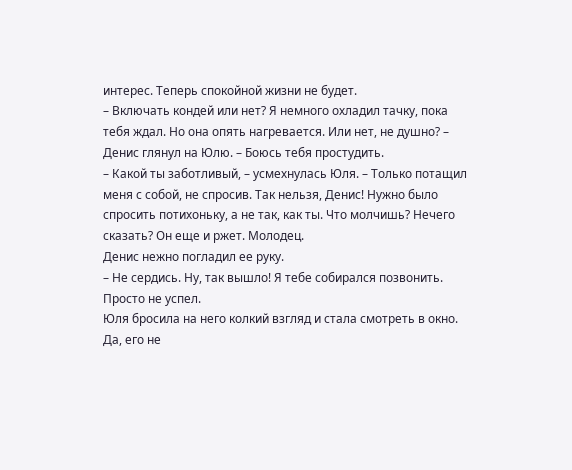интерес. Теперь спокойной жизни не будет.
– Включать кондей или нет? Я немного охладил тачку, пока тебя ждал. Но она опять нагревается. Или нет, не душно? – Денис глянул на Юлю. – Боюсь тебя простудить.
– Какой ты заботливый, – усмехнулась Юля. – Только потащил меня с собой, не спросив. Так нельзя, Денис! Нужно было спросить потихоньку, а не так, как ты. Что молчишь? Нечего сказать? Он еще и ржет. Молодец.
Денис нежно погладил ее руку.
– Не сердись. Ну, так вышло! Я тебе собирался позвонить. Просто не успел.
Юля бросила на него колкий взгляд и стала смотреть в окно. Да, его не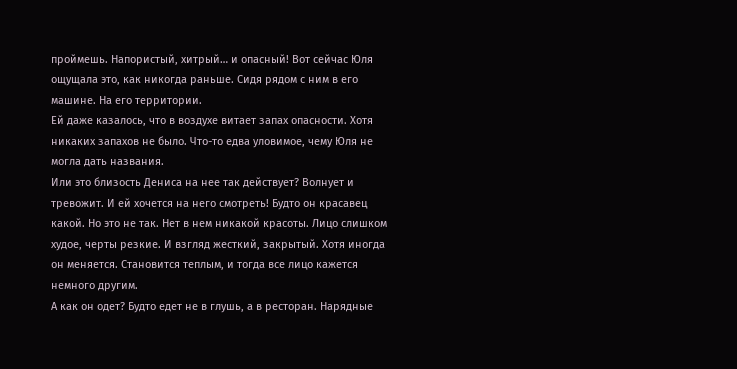проймешь. Напористый, хитрый… и опасный! Вот сейчас Юля ощущала это, как никогда раньше. Сидя рядом с ним в его машине. На его территории.
Ей даже казалось, что в воздухе витает запах опасности. Хотя никаких запахов не было. Что-то едва уловимое, чему Юля не могла дать названия.
Или это близость Дениса на нее так действует? Волнует и тревожит. И ей хочется на него смотреть! Будто он красавец какой. Но это не так. Нет в нем никакой красоты. Лицо слишком худое, черты резкие. И взгляд жесткий, закрытый. Хотя иногда он меняется. Становится теплым, и тогда все лицо кажется немного другим.
А как он одет? Будто едет не в глушь, а в ресторан. Нарядные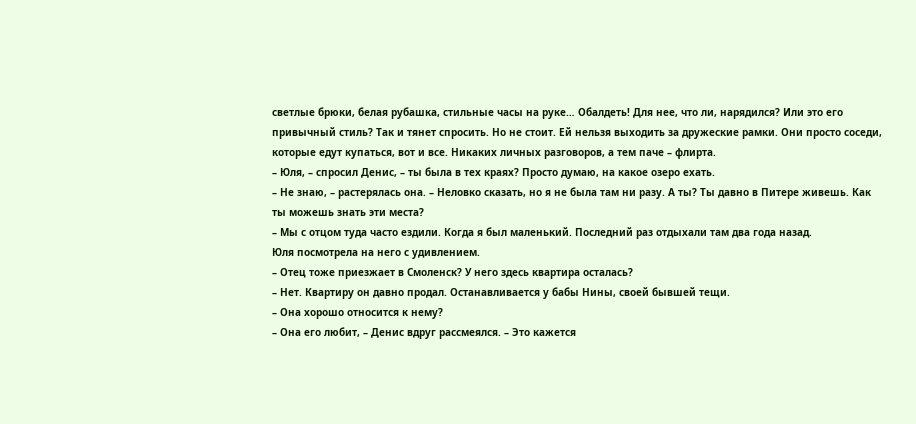светлые брюки, белая рубашка, стильные часы на руке… Обалдеть! Для нее, что ли, нарядился? Или это его привычный стиль? Так и тянет спросить. Но не стоит. Ей нельзя выходить за дружеские рамки. Они просто соседи, которые едут купаться, вот и все. Никаких личных разговоров, а тем паче – флирта.
– Юля, – спросил Денис, – ты была в тех краях? Просто думаю, на какое озеро ехать.
– Не знаю, – растерялась она. – Неловко сказать, но я не была там ни разу. А ты? Ты давно в Питере живешь. Как ты можешь знать эти места?
– Мы с отцом туда часто ездили. Когда я был маленький. Последний раз отдыхали там два года назад.
Юля посмотрела на него с удивлением.
– Отец тоже приезжает в Смоленск? У него здесь квартира осталась?
– Нет. Квартиру он давно продал. Останавливается у бабы Нины, своей бывшей тещи.
– Она хорошо относится к нему?
– Она его любит, – Денис вдруг рассмеялся. – Это кажется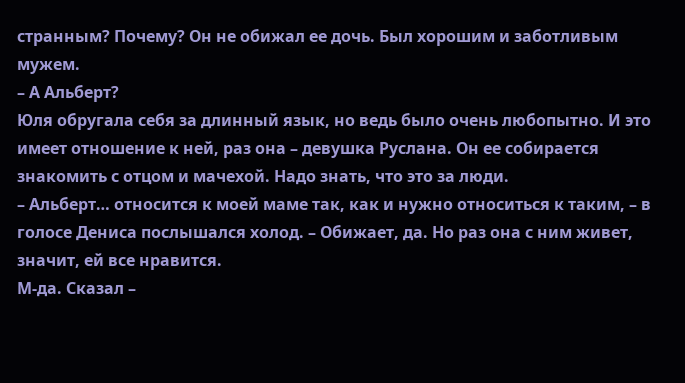странным? Почему? Он не обижал ее дочь. Был хорошим и заботливым мужем.
– А Альберт?
Юля обругала себя за длинный язык, но ведь было очень любопытно. И это имеет отношение к ней, раз она – девушка Руслана. Он ее собирается знакомить с отцом и мачехой. Надо знать, что это за люди.
– Альберт… относится к моей маме так, как и нужно относиться к таким, – в голосе Дениса послышался холод. – Обижает, да. Но раз она с ним живет, значит, ей все нравится.
М-да. Сказал –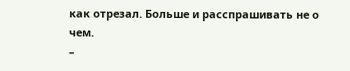как отрезал. Больше и расспрашивать не о чем.
–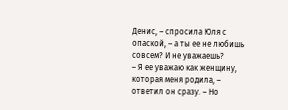Денис, – спросила Юля с опаской, – а ты ее не любишь совсем? И не уважаешь?
– Я ее уважаю как женщину, которая меня родила, – ответил он сразу. – Но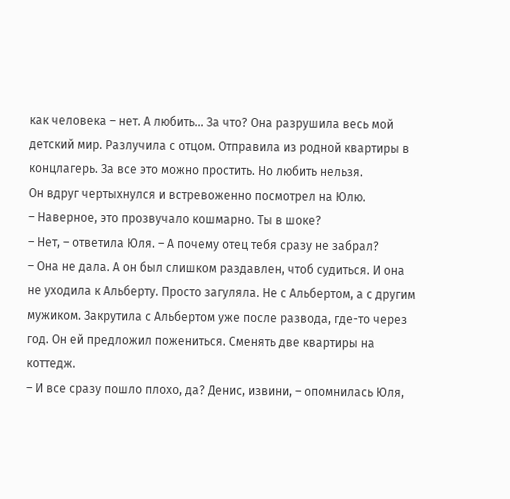как человека – нет. А любить… За что? Она разрушила весь мой детский мир. Разлучила с отцом. Отправила из родной квартиры в концлагерь. За все это можно простить. Но любить нельзя.
Он вдруг чертыхнулся и встревоженно посмотрел на Юлю.
– Наверное, это прозвучало кошмарно. Ты в шоке?
– Нет, – ответила Юля. – А почему отец тебя сразу не забрал?
– Она не дала. А он был слишком раздавлен, чтоб судиться. И она не уходила к Альберту. Просто загуляла. Не с Альбертом, а с другим мужиком. Закрутила с Альбертом уже после развода, где-то через год. Он ей предложил пожениться. Сменять две квартиры на коттедж.
– И все сразу пошло плохо, да? Денис, извини, – опомнилась Юля,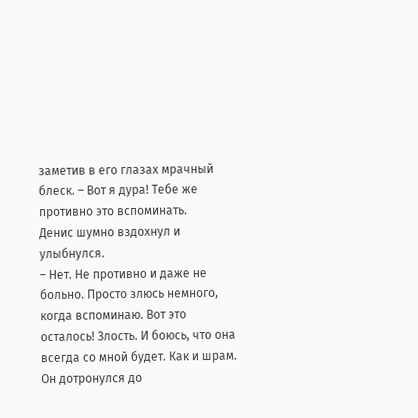заметив в его глазах мрачный блеск. – Вот я дура! Тебе же противно это вспоминать.
Денис шумно вздохнул и улыбнулся.
– Нет. Не противно и даже не больно. Просто злюсь немного, когда вспоминаю. Вот это осталось! Злость. И боюсь, что она всегда со мной будет. Как и шрам.
Он дотронулся до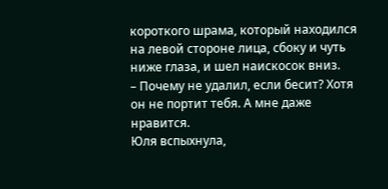короткого шрама, который находился на левой стороне лица, сбоку и чуть ниже глаза, и шел наискосок вниз.
– Почему не удалил, если бесит? Хотя он не портит тебя. А мне даже нравится.
Юля вспыхнула,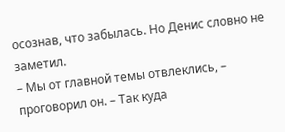осознав, что забылась. Но Денис словно не заметил.
– Мы от главной темы отвлеклись, – проговорил он. – Так куда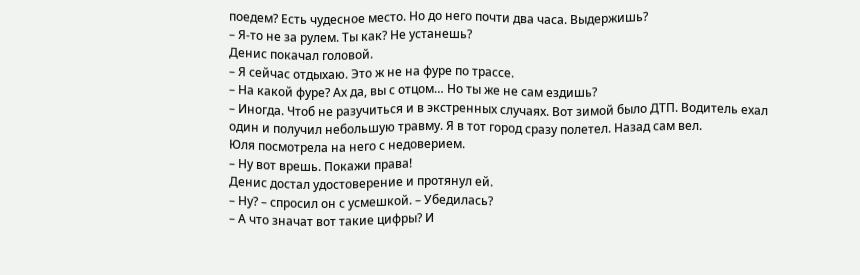поедем? Есть чудесное место. Но до него почти два часа. Выдержишь?
– Я-то не за рулем. Ты как? Не устанешь?
Денис покачал головой.
– Я сейчас отдыхаю. Это ж не на фуре по трассе.
– На какой фуре? Ах да, вы с отцом… Но ты же не сам ездишь?
– Иногда. Чтоб не разучиться и в экстренных случаях. Вот зимой было ДТП. Водитель ехал один и получил небольшую травму. Я в тот город сразу полетел. Назад сам вел.
Юля посмотрела на него с недоверием.
– Ну вот врешь. Покажи права!
Денис достал удостоверение и протянул ей.
– Ну? – спросил он с усмешкой. – Убедилась?
– А что значат вот такие цифры? И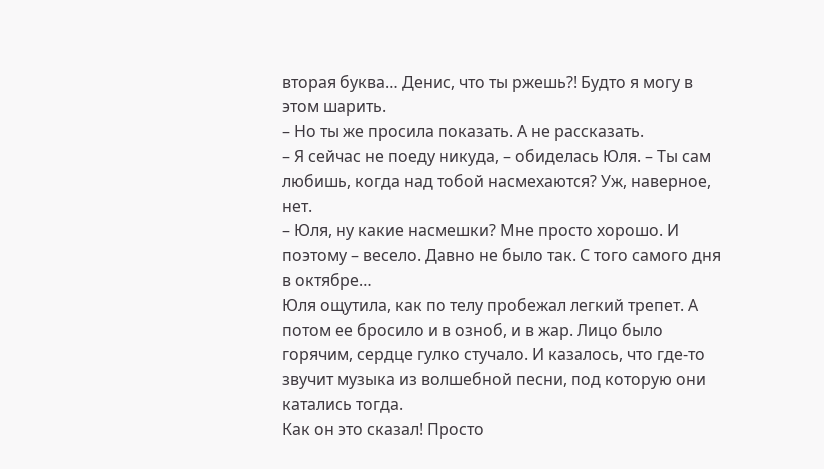вторая буква… Денис, что ты ржешь?! Будто я могу в этом шарить.
– Но ты же просила показать. А не рассказать.
– Я сейчас не поеду никуда, – обиделась Юля. – Ты сам любишь, когда над тобой насмехаются? Уж, наверное, нет.
– Юля, ну какие насмешки? Мне просто хорошо. И поэтому – весело. Давно не было так. С того самого дня в октябре…
Юля ощутила, как по телу пробежал легкий трепет. А потом ее бросило и в озноб, и в жар. Лицо было горячим, сердце гулко стучало. И казалось, что где-то звучит музыка из волшебной песни, под которую они катались тогда.
Как он это сказал! Просто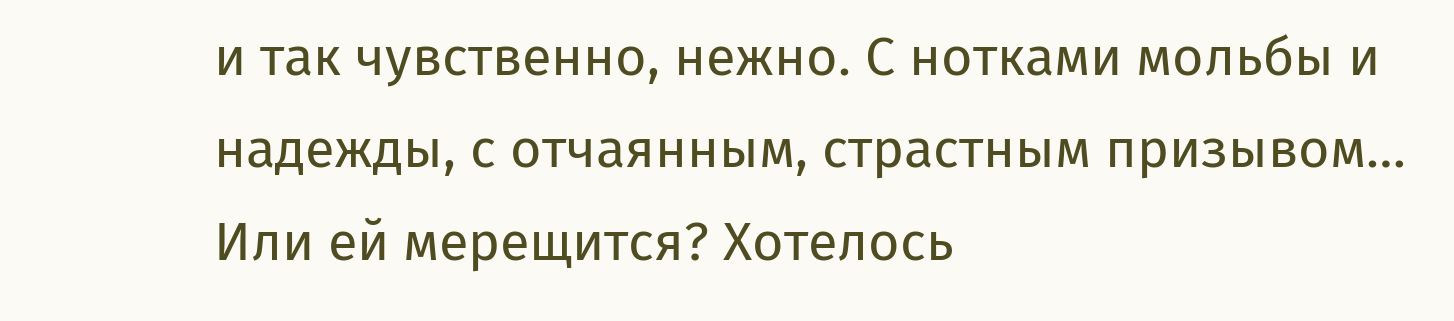и так чувственно, нежно. С нотками мольбы и надежды, с отчаянным, страстным призывом…
Или ей мерещится? Хотелось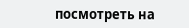посмотреть на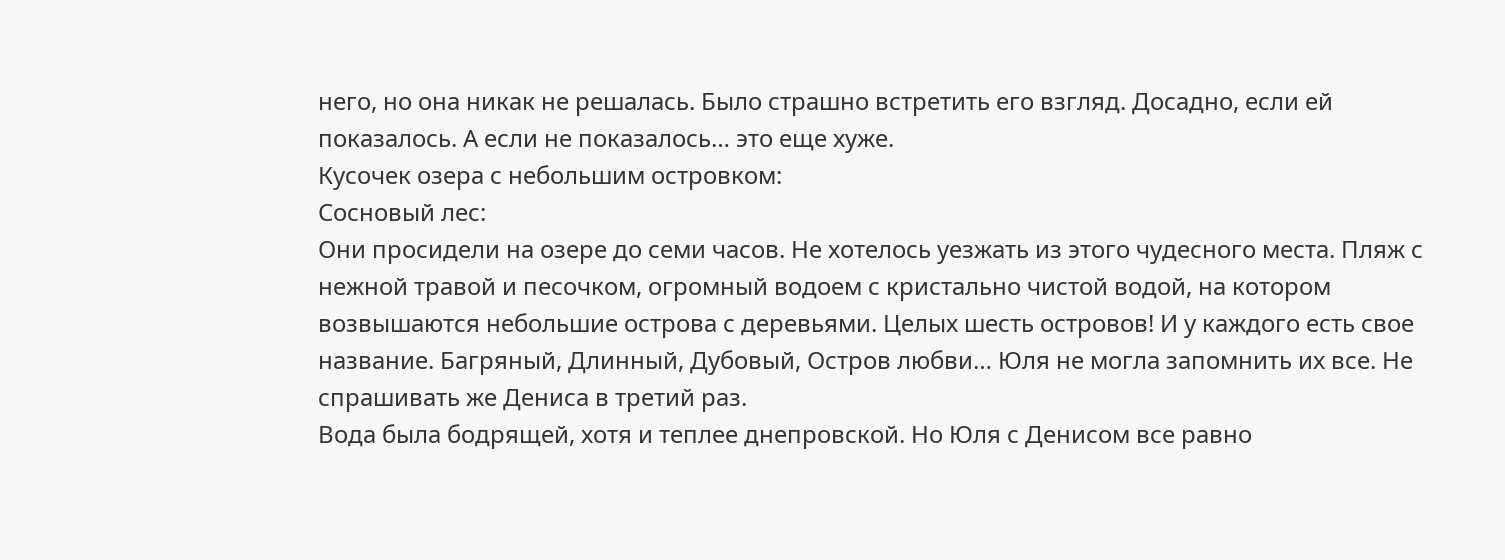него, но она никак не решалась. Было страшно встретить его взгляд. Досадно, если ей показалось. А если не показалось… это еще хуже.
Кусочек озера с небольшим островком:
Сосновый лес:
Они просидели на озере до семи часов. Не хотелось уезжать из этого чудесного места. Пляж с нежной травой и песочком, огромный водоем с кристально чистой водой, на котором возвышаются небольшие острова с деревьями. Целых шесть островов! И у каждого есть свое название. Багряный, Длинный, Дубовый, Остров любви… Юля не могла запомнить их все. Не спрашивать же Дениса в третий раз.
Вода была бодрящей, хотя и теплее днепровской. Но Юля с Денисом все равно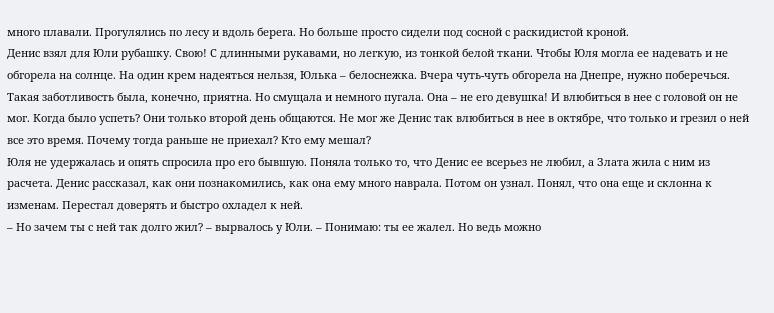много плавали. Прогулялись по лесу и вдоль берега. Но больше просто сидели под сосной с раскидистой кроной.
Денис взял для Юли рубашку. Свою! С длинными рукавами, но легкую, из тонкой белой ткани. Чтобы Юля могла ее надевать и не обгорела на солнце. На один крем надеяться нельзя, Юлька – белоснежка. Вчера чуть-чуть обгорела на Днепре, нужно поберечься.
Такая заботливость была, конечно, приятна. Но смущала и немного пугала. Она – не его девушка! И влюбиться в нее с головой он не мог. Когда было успеть? Они только второй день общаются. Не мог же Денис так влюбиться в нее в октябре, что только и грезил о ней все это время. Почему тогда раньше не приехал? Кто ему мешал?
Юля не удержалась и опять спросила про его бывшую. Поняла только то, что Денис ее всерьез не любил, а Злата жила с ним из расчета. Денис рассказал, как они познакомились, как она ему много наврала. Потом он узнал. Понял, что она еще и склонна к изменам. Перестал доверять и быстро охладел к ней.
– Но зачем ты с ней так долго жил? – вырвалось у Юли. – Понимаю: ты ее жалел. Но ведь можно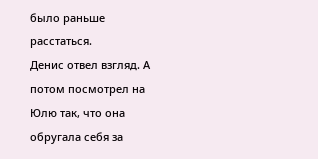было раньше расстаться.
Денис отвел взгляд. А потом посмотрел на Юлю так, что она обругала себя за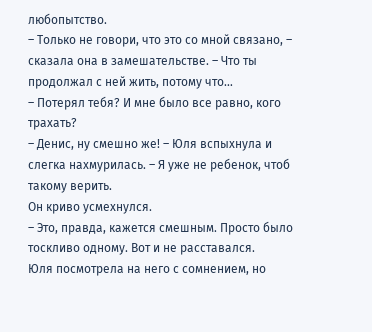любопытство.
– Только не говори, что это со мной связано, – сказала она в замешательстве. – Что ты продолжал с ней жить, потому что…
– Потерял тебя? И мне было все равно, кого трахать?
– Денис, ну смешно же! – Юля вспыхнула и слегка нахмурилась. – Я уже не ребенок, чтоб такому верить.
Он криво усмехнулся.
– Это, правда, кажется смешным. Просто было тоскливо одному. Вот и не расставался.
Юля посмотрела на него с сомнением, но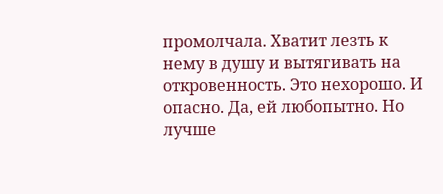промолчала. Хватит лезть к нему в душу и вытягивать на откровенность. Это нехорошо. И опасно. Да, ей любопытно. Но лучше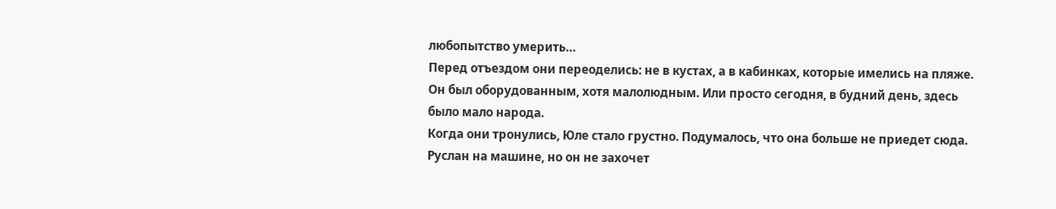любопытство умерить…
Перед отъездом они переоделись: не в кустах, а в кабинках, которые имелись на пляже. Он был оборудованным, хотя малолюдным. Или просто сегодня, в будний день, здесь было мало народа.
Когда они тронулись, Юле стало грустно. Подумалось, что она больше не приедет сюда. Руслан на машине, но он не захочет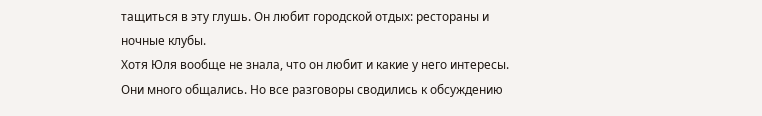тащиться в эту глушь. Он любит городской отдых: рестораны и ночные клубы.
Хотя Юля вообще не знала, что он любит и какие у него интересы. Они много общались. Но все разговоры сводились к обсуждению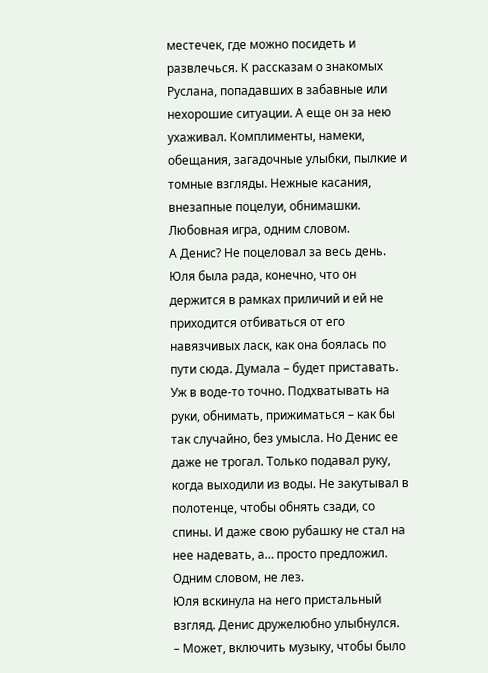местечек, где можно посидеть и развлечься. К рассказам о знакомых Руслана, попадавших в забавные или нехорошие ситуации. А еще он за нею ухаживал. Комплименты, намеки, обещания, загадочные улыбки, пылкие и томные взгляды. Нежные касания, внезапные поцелуи, обнимашки. Любовная игра, одним словом.
А Денис? Не поцеловал за весь день. Юля была рада, конечно, что он держится в рамках приличий и ей не приходится отбиваться от его навязчивых ласк, как она боялась по пути сюда. Думала – будет приставать. Уж в воде-то точно. Подхватывать на руки, обнимать, прижиматься – как бы так случайно, без умысла. Но Денис ее даже не трогал. Только подавал руку, когда выходили из воды. Не закутывал в полотенце, чтобы обнять сзади, со спины. И даже свою рубашку не стал на нее надевать, а… просто предложил. Одним словом, не лез.
Юля вскинула на него пристальный взгляд. Денис дружелюбно улыбнулся.
– Может, включить музыку, чтобы было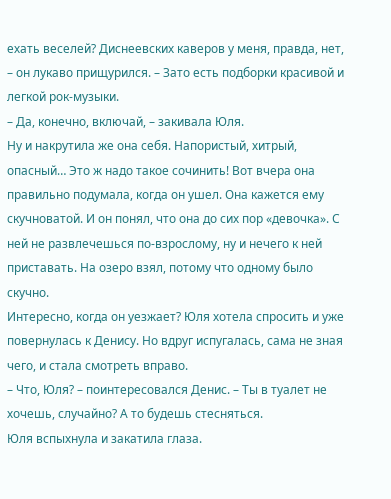ехать веселей? Диснеевских каверов у меня, правда, нет, – он лукаво прищурился. – Зато есть подборки красивой и легкой рок-музыки.
– Да, конечно, включай, – закивала Юля.
Ну и накрутила же она себя. Напористый, хитрый, опасный… Это ж надо такое сочинить! Вот вчера она правильно подумала, когда он ушел. Она кажется ему скучноватой. И он понял, что она до сих пор «девочка». С ней не развлечешься по-взрослому, ну и нечего к ней приставать. На озеро взял, потому что одному было скучно.
Интересно, когда он уезжает? Юля хотела спросить и уже повернулась к Денису. Но вдруг испугалась, сама не зная чего, и стала смотреть вправо.
– Что, Юля? – поинтересовался Денис. – Ты в туалет не хочешь, случайно? А то будешь стесняться.
Юля вспыхнула и закатила глаза.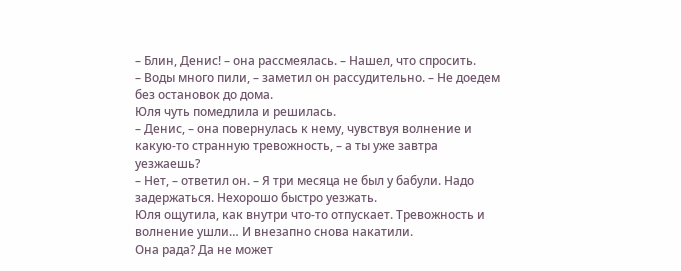– Блин, Денис! – она рассмеялась. – Нашел, что спросить.
– Воды много пили, – заметил он рассудительно. – Не доедем без остановок до дома.
Юля чуть помедлила и решилась.
– Денис, – она повернулась к нему, чувствуя волнение и какую-то странную тревожность, – а ты уже завтра уезжаешь?
– Нет, – ответил он. – Я три месяца не был у бабули. Надо задержаться. Нехорошо быстро уезжать.
Юля ощутила, как внутри что-то отпускает. Тревожность и волнение ушли… И внезапно снова накатили.
Она рада? Да не может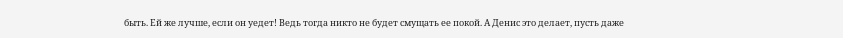быть. Ей же лучше, если он уедет! Ведь тогда никто не будет смущать ее покой. А Денис это делает, пусть даже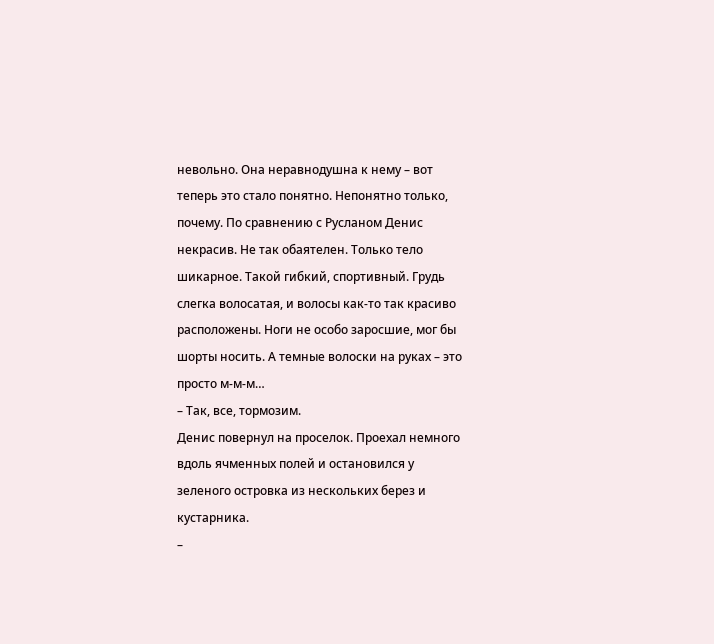невольно. Она неравнодушна к нему – вот теперь это стало понятно. Непонятно только, почему. По сравнению с Русланом Денис некрасив. Не так обаятелен. Только тело шикарное. Такой гибкий, спортивный. Грудь слегка волосатая, и волосы как-то так красиво расположены. Ноги не особо заросшие, мог бы шорты носить. А темные волоски на руках – это просто м-м-м…
– Так, все, тормозим.
Денис повернул на проселок. Проехал немного вдоль ячменных полей и остановился у зеленого островка из нескольких берез и кустарника.
–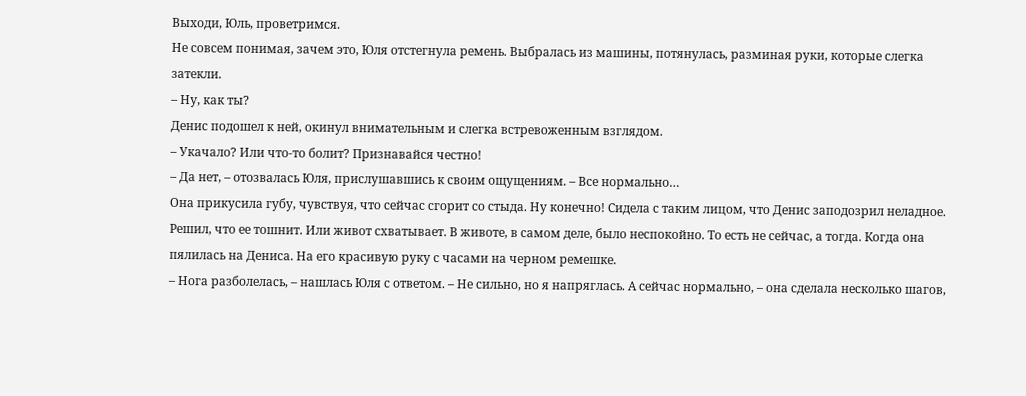Выходи, Юль, проветримся.
Не совсем понимая, зачем это, Юля отстегнула ремень. Выбралась из машины, потянулась, разминая руки, которые слегка затекли.
– Ну, как ты?
Денис подошел к ней, окинул внимательным и слегка встревоженным взглядом.
– Укачало? Или что-то болит? Признавайся честно!
– Да нет, – отозвалась Юля, прислушавшись к своим ощущениям. – Все нормально…
Она прикусила губу, чувствуя, что сейчас сгорит со стыда. Ну конечно! Сидела с таким лицом, что Денис заподозрил неладное. Решил, что ее тошнит. Или живот схватывает. В животе, в самом деле, было неспокойно. То есть не сейчас, а тогда. Когда она пялилась на Дениса. На его красивую руку с часами на черном ремешке.
– Нога разболелась, – нашлась Юля с ответом. – Не сильно, но я напряглась. А сейчас нормально, – она сделала несколько шагов,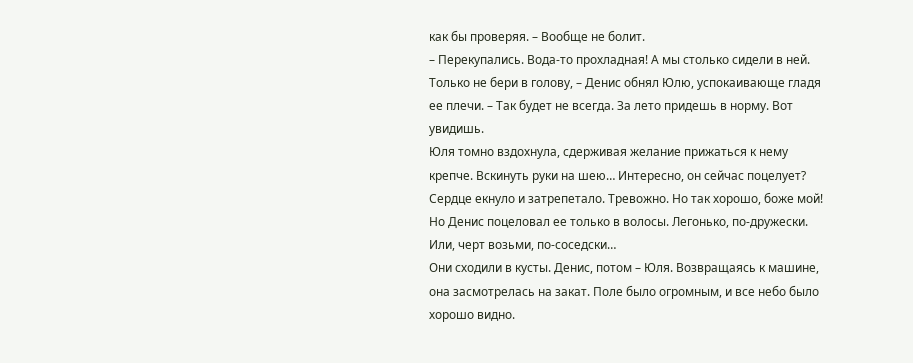как бы проверяя. – Вообще не болит.
– Перекупались. Вода-то прохладная! А мы столько сидели в ней. Только не бери в голову, – Денис обнял Юлю, успокаивающе гладя ее плечи. – Так будет не всегда. За лето придешь в норму. Вот увидишь.
Юля томно вздохнула, сдерживая желание прижаться к нему крепче. Вскинуть руки на шею… Интересно, он сейчас поцелует? Сердце екнуло и затрепетало. Тревожно. Но так хорошо, боже мой!
Но Денис поцеловал ее только в волосы. Легонько, по-дружески. Или, черт возьми, по-соседски…
Они сходили в кусты. Денис, потом – Юля. Возвращаясь к машине, она засмотрелась на закат. Поле было огромным, и все небо было хорошо видно.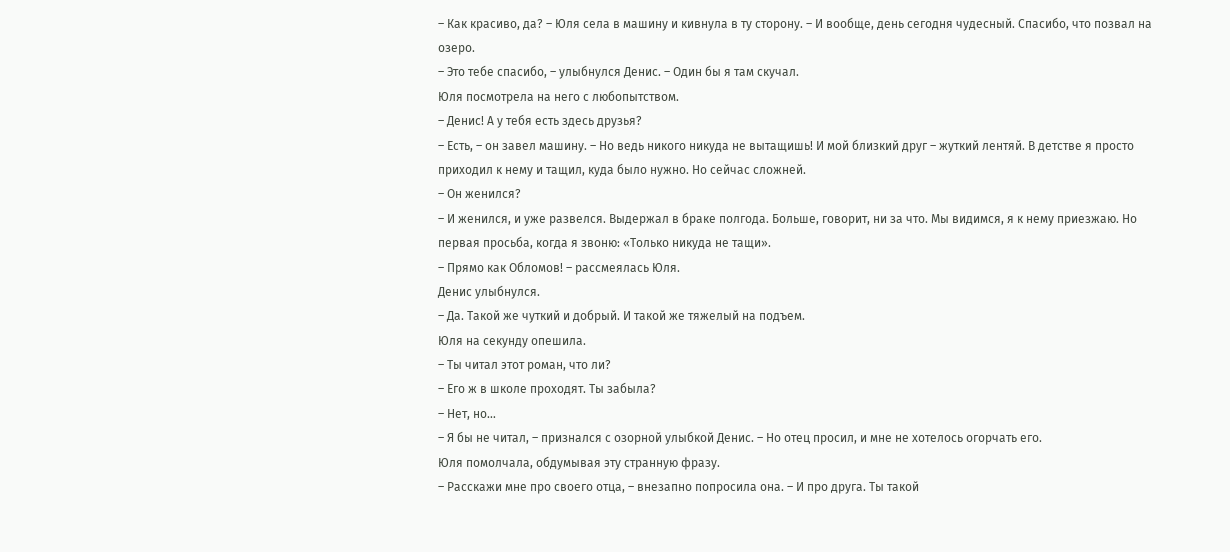– Как красиво, да? – Юля села в машину и кивнула в ту сторону. – И вообще, день сегодня чудесный. Спасибо, что позвал на озеро.
– Это тебе спасибо, – улыбнулся Денис. – Один бы я там скучал.
Юля посмотрела на него с любопытством.
– Денис! А у тебя есть здесь друзья?
– Есть, – он завел машину. – Но ведь никого никуда не вытащишь! И мой близкий друг – жуткий лентяй. В детстве я просто приходил к нему и тащил, куда было нужно. Но сейчас сложней.
– Он женился?
– И женился, и уже развелся. Выдержал в браке полгода. Больше, говорит, ни за что. Мы видимся, я к нему приезжаю. Но первая просьба, когда я звоню: «Только никуда не тащи».
– Прямо как Обломов! – рассмеялась Юля.
Денис улыбнулся.
– Да. Такой же чуткий и добрый. И такой же тяжелый на подъем.
Юля на секунду опешила.
– Ты читал этот роман, что ли?
– Его ж в школе проходят. Ты забыла?
– Нет, но…
– Я бы не читал, – признался с озорной улыбкой Денис. – Но отец просил, и мне не хотелось огорчать его.
Юля помолчала, обдумывая эту странную фразу.
– Расскажи мне про своего отца, – внезапно попросила она. – И про друга. Ты такой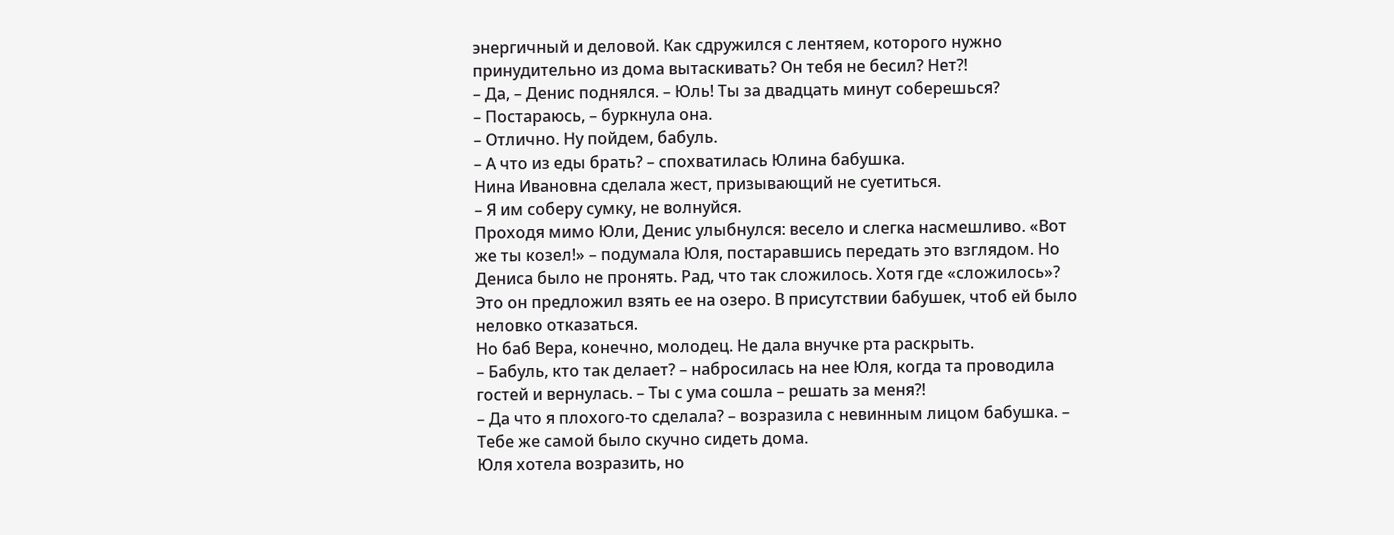энергичный и деловой. Как сдружился с лентяем, которого нужно принудительно из дома вытаскивать? Он тебя не бесил? Нет?!
– Да, – Денис поднялся. – Юль! Ты за двадцать минут соберешься?
– Постараюсь, – буркнула она.
– Отлично. Ну пойдем, бабуль.
– А что из еды брать? – спохватилась Юлина бабушка.
Нина Ивановна сделала жест, призывающий не суетиться.
– Я им соберу сумку, не волнуйся.
Проходя мимо Юли, Денис улыбнулся: весело и слегка насмешливо. «Вот же ты козел!» – подумала Юля, постаравшись передать это взглядом. Но Дениса было не пронять. Рад, что так сложилось. Хотя где «сложилось»? Это он предложил взять ее на озеро. В присутствии бабушек, чтоб ей было неловко отказаться.
Но баб Вера, конечно, молодец. Не дала внучке рта раскрыть.
– Бабуль, кто так делает? – набросилась на нее Юля, когда та проводила гостей и вернулась. – Ты с ума сошла – решать за меня?!
– Да что я плохого-то сделала? – возразила с невинным лицом бабушка. – Тебе же самой было скучно сидеть дома.
Юля хотела возразить, но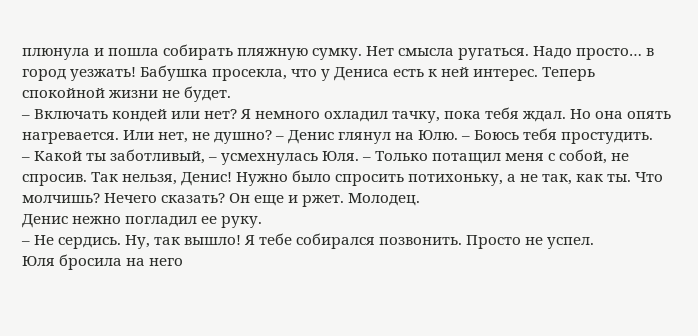плюнула и пошла собирать пляжную сумку. Нет смысла ругаться. Надо просто… в город уезжать! Бабушка просекла, что у Дениса есть к ней интерес. Теперь спокойной жизни не будет.
– Включать кондей или нет? Я немного охладил тачку, пока тебя ждал. Но она опять нагревается. Или нет, не душно? – Денис глянул на Юлю. – Боюсь тебя простудить.
– Какой ты заботливый, – усмехнулась Юля. – Только потащил меня с собой, не спросив. Так нельзя, Денис! Нужно было спросить потихоньку, а не так, как ты. Что молчишь? Нечего сказать? Он еще и ржет. Молодец.
Денис нежно погладил ее руку.
– Не сердись. Ну, так вышло! Я тебе собирался позвонить. Просто не успел.
Юля бросила на него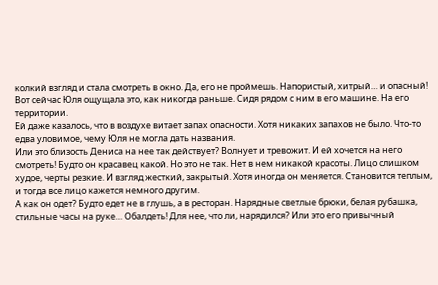колкий взгляд и стала смотреть в окно. Да, его не проймешь. Напористый, хитрый… и опасный! Вот сейчас Юля ощущала это, как никогда раньше. Сидя рядом с ним в его машине. На его территории.
Ей даже казалось, что в воздухе витает запах опасности. Хотя никаких запахов не было. Что-то едва уловимое, чему Юля не могла дать названия.
Или это близость Дениса на нее так действует? Волнует и тревожит. И ей хочется на него смотреть! Будто он красавец какой. Но это не так. Нет в нем никакой красоты. Лицо слишком худое, черты резкие. И взгляд жесткий, закрытый. Хотя иногда он меняется. Становится теплым, и тогда все лицо кажется немного другим.
А как он одет? Будто едет не в глушь, а в ресторан. Нарядные светлые брюки, белая рубашка, стильные часы на руке… Обалдеть! Для нее, что ли, нарядился? Или это его привычный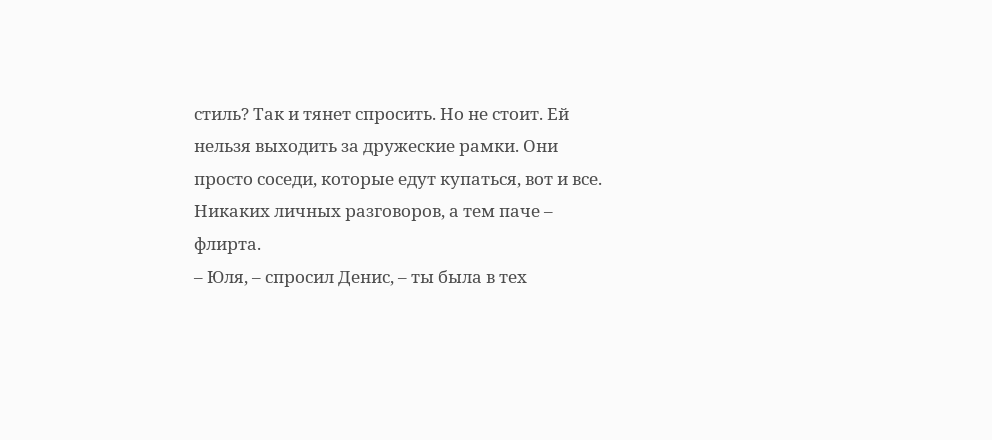стиль? Так и тянет спросить. Но не стоит. Ей нельзя выходить за дружеские рамки. Они просто соседи, которые едут купаться, вот и все. Никаких личных разговоров, а тем паче – флирта.
– Юля, – спросил Денис, – ты была в тех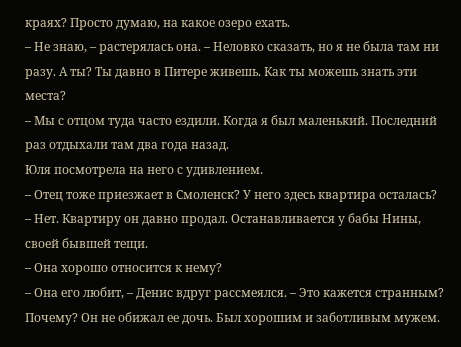краях? Просто думаю, на какое озеро ехать.
– Не знаю, – растерялась она. – Неловко сказать, но я не была там ни разу. А ты? Ты давно в Питере живешь. Как ты можешь знать эти места?
– Мы с отцом туда часто ездили. Когда я был маленький. Последний раз отдыхали там два года назад.
Юля посмотрела на него с удивлением.
– Отец тоже приезжает в Смоленск? У него здесь квартира осталась?
– Нет. Квартиру он давно продал. Останавливается у бабы Нины, своей бывшей тещи.
– Она хорошо относится к нему?
– Она его любит, – Денис вдруг рассмеялся. – Это кажется странным? Почему? Он не обижал ее дочь. Был хорошим и заботливым мужем.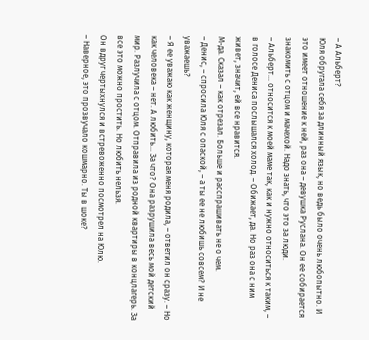– А Альберт?
Юля обругала себя за длинный язык, но ведь было очень любопытно. И это имеет отношение к ней, раз она – девушка Руслана. Он ее собирается знакомить с отцом и мачехой. Надо знать, что это за люди.
– Альберт… относится к моей маме так, как и нужно относиться к таким, – в голосе Дениса послышался холод. – Обижает, да. Но раз она с ним живет, значит, ей все нравится.
М-да. Сказал – как отрезал. Больше и расспрашивать не о чем.
– Денис, – спросила Юля с опаской, – а ты ее не любишь совсем? И не уважаешь?
– Я ее уважаю как женщину, которая меня родила, – ответил он сразу. – Но как человека – нет. А любить… За что? Она разрушила весь мой детский мир. Разлучила с отцом. Отправила из родной квартиры в концлагерь. За все это можно простить. Но любить нельзя.
Он вдруг чертыхнулся и встревоженно посмотрел на Юлю.
– Наверное, это прозвучало кошмарно. Ты в шоке?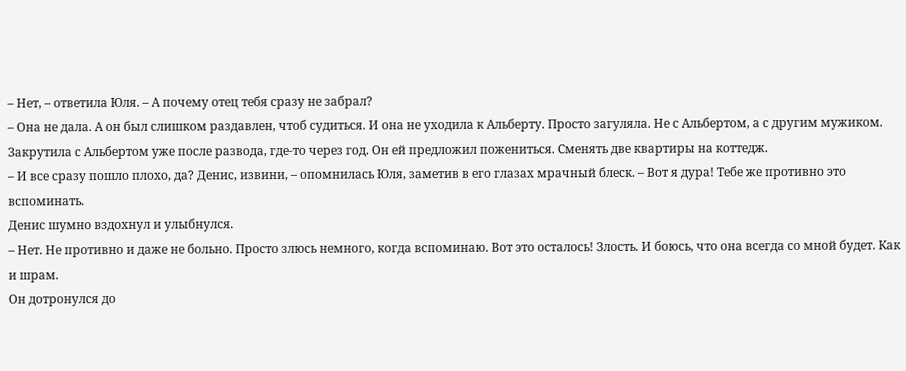– Нет, – ответила Юля. – А почему отец тебя сразу не забрал?
– Она не дала. А он был слишком раздавлен, чтоб судиться. И она не уходила к Альберту. Просто загуляла. Не с Альбертом, а с другим мужиком. Закрутила с Альбертом уже после развода, где-то через год. Он ей предложил пожениться. Сменять две квартиры на коттедж.
– И все сразу пошло плохо, да? Денис, извини, – опомнилась Юля, заметив в его глазах мрачный блеск. – Вот я дура! Тебе же противно это вспоминать.
Денис шумно вздохнул и улыбнулся.
– Нет. Не противно и даже не больно. Просто злюсь немного, когда вспоминаю. Вот это осталось! Злость. И боюсь, что она всегда со мной будет. Как и шрам.
Он дотронулся до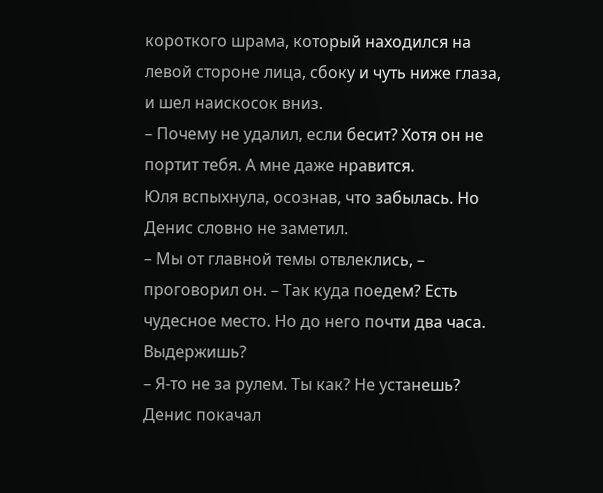короткого шрама, который находился на левой стороне лица, сбоку и чуть ниже глаза, и шел наискосок вниз.
– Почему не удалил, если бесит? Хотя он не портит тебя. А мне даже нравится.
Юля вспыхнула, осознав, что забылась. Но Денис словно не заметил.
– Мы от главной темы отвлеклись, – проговорил он. – Так куда поедем? Есть чудесное место. Но до него почти два часа. Выдержишь?
– Я-то не за рулем. Ты как? Не устанешь?
Денис покачал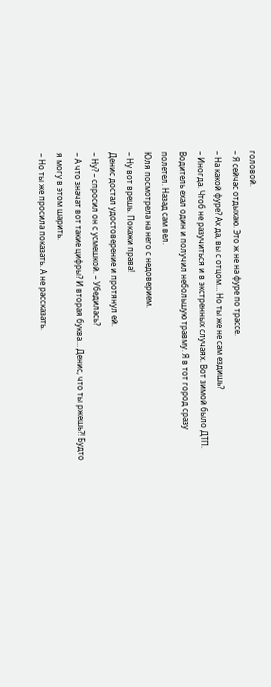головой.
– Я сейчас отдыхаю. Это ж не на фуре по трассе.
– На какой фуре? Ах да, вы с отцом… Но ты же не сам ездишь?
– Иногда. Чтоб не разучиться и в экстренных случаях. Вот зимой было ДТП. Водитель ехал один и получил небольшую травму. Я в тот город сразу полетел. Назад сам вел.
Юля посмотрела на него с недоверием.
– Ну вот врешь. Покажи права!
Денис достал удостоверение и протянул ей.
– Ну? – спросил он с усмешкой. – Убедилась?
– А что значат вот такие цифры? И вторая буква… Денис, что ты ржешь?! Будто я могу в этом шарить.
– Но ты же просила показать. А не рассказать.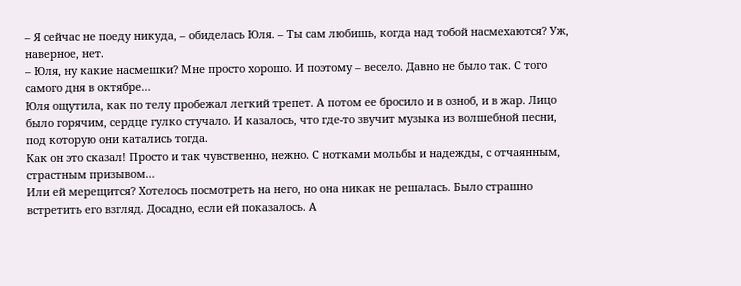– Я сейчас не поеду никуда, – обиделась Юля. – Ты сам любишь, когда над тобой насмехаются? Уж, наверное, нет.
– Юля, ну какие насмешки? Мне просто хорошо. И поэтому – весело. Давно не было так. С того самого дня в октябре…
Юля ощутила, как по телу пробежал легкий трепет. А потом ее бросило и в озноб, и в жар. Лицо было горячим, сердце гулко стучало. И казалось, что где-то звучит музыка из волшебной песни, под которую они катались тогда.
Как он это сказал! Просто и так чувственно, нежно. С нотками мольбы и надежды, с отчаянным, страстным призывом…
Или ей мерещится? Хотелось посмотреть на него, но она никак не решалась. Было страшно встретить его взгляд. Досадно, если ей показалось. А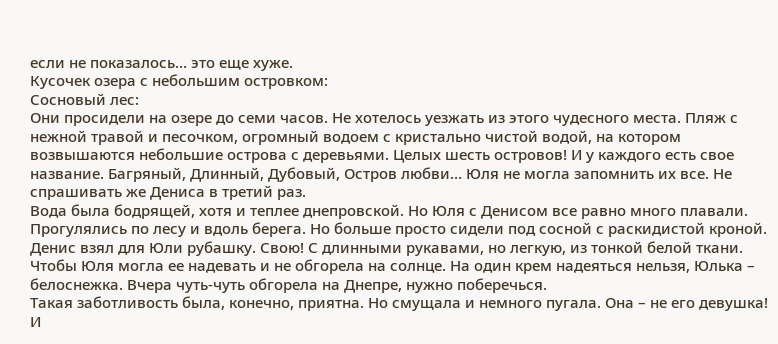если не показалось… это еще хуже.
Кусочек озера с небольшим островком:
Сосновый лес:
Они просидели на озере до семи часов. Не хотелось уезжать из этого чудесного места. Пляж с нежной травой и песочком, огромный водоем с кристально чистой водой, на котором возвышаются небольшие острова с деревьями. Целых шесть островов! И у каждого есть свое название. Багряный, Длинный, Дубовый, Остров любви… Юля не могла запомнить их все. Не спрашивать же Дениса в третий раз.
Вода была бодрящей, хотя и теплее днепровской. Но Юля с Денисом все равно много плавали. Прогулялись по лесу и вдоль берега. Но больше просто сидели под сосной с раскидистой кроной.
Денис взял для Юли рубашку. Свою! С длинными рукавами, но легкую, из тонкой белой ткани. Чтобы Юля могла ее надевать и не обгорела на солнце. На один крем надеяться нельзя, Юлька – белоснежка. Вчера чуть-чуть обгорела на Днепре, нужно поберечься.
Такая заботливость была, конечно, приятна. Но смущала и немного пугала. Она – не его девушка! И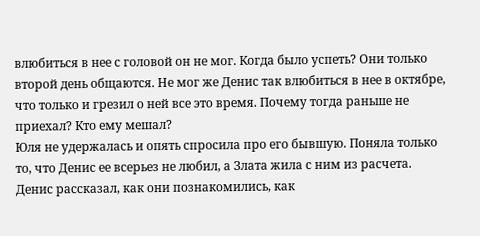влюбиться в нее с головой он не мог. Когда было успеть? Они только второй день общаются. Не мог же Денис так влюбиться в нее в октябре, что только и грезил о ней все это время. Почему тогда раньше не приехал? Кто ему мешал?
Юля не удержалась и опять спросила про его бывшую. Поняла только то, что Денис ее всерьез не любил, а Злата жила с ним из расчета. Денис рассказал, как они познакомились, как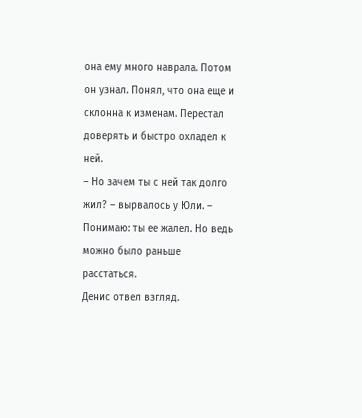она ему много наврала. Потом он узнал. Понял, что она еще и склонна к изменам. Перестал доверять и быстро охладел к ней.
– Но зачем ты с ней так долго жил? – вырвалось у Юли. – Понимаю: ты ее жалел. Но ведь можно было раньше расстаться.
Денис отвел взгляд.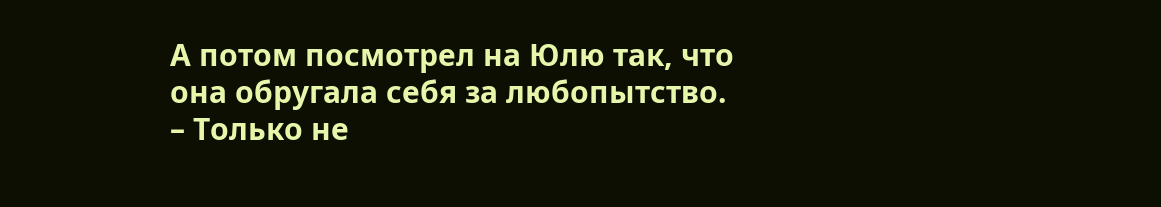А потом посмотрел на Юлю так, что она обругала себя за любопытство.
– Только не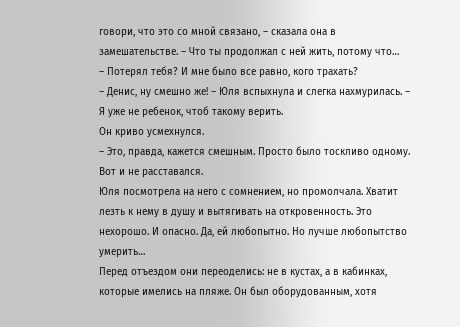говори, что это со мной связано, – сказала она в замешательстве. – Что ты продолжал с ней жить, потому что…
– Потерял тебя? И мне было все равно, кого трахать?
– Денис, ну смешно же! – Юля вспыхнула и слегка нахмурилась. – Я уже не ребенок, чтоб такому верить.
Он криво усмехнулся.
– Это, правда, кажется смешным. Просто было тоскливо одному. Вот и не расставался.
Юля посмотрела на него с сомнением, но промолчала. Хватит лезть к нему в душу и вытягивать на откровенность. Это нехорошо. И опасно. Да, ей любопытно. Но лучше любопытство умерить…
Перед отъездом они переоделись: не в кустах, а в кабинках, которые имелись на пляже. Он был оборудованным, хотя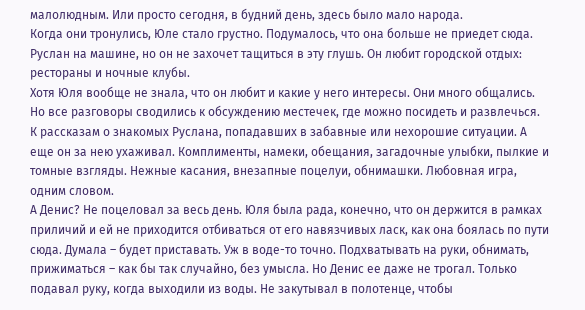малолюдным. Или просто сегодня, в будний день, здесь было мало народа.
Когда они тронулись, Юле стало грустно. Подумалось, что она больше не приедет сюда. Руслан на машине, но он не захочет тащиться в эту глушь. Он любит городской отдых: рестораны и ночные клубы.
Хотя Юля вообще не знала, что он любит и какие у него интересы. Они много общались. Но все разговоры сводились к обсуждению местечек, где можно посидеть и развлечься. К рассказам о знакомых Руслана, попадавших в забавные или нехорошие ситуации. А еще он за нею ухаживал. Комплименты, намеки, обещания, загадочные улыбки, пылкие и томные взгляды. Нежные касания, внезапные поцелуи, обнимашки. Любовная игра, одним словом.
А Денис? Не поцеловал за весь день. Юля была рада, конечно, что он держится в рамках приличий и ей не приходится отбиваться от его навязчивых ласк, как она боялась по пути сюда. Думала – будет приставать. Уж в воде-то точно. Подхватывать на руки, обнимать, прижиматься – как бы так случайно, без умысла. Но Денис ее даже не трогал. Только подавал руку, когда выходили из воды. Не закутывал в полотенце, чтобы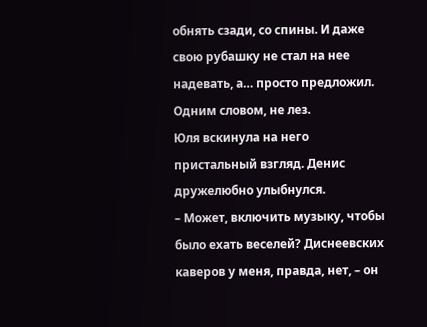обнять сзади, со спины. И даже свою рубашку не стал на нее надевать, а… просто предложил. Одним словом, не лез.
Юля вскинула на него пристальный взгляд. Денис дружелюбно улыбнулся.
– Может, включить музыку, чтобы было ехать веселей? Диснеевских каверов у меня, правда, нет, – он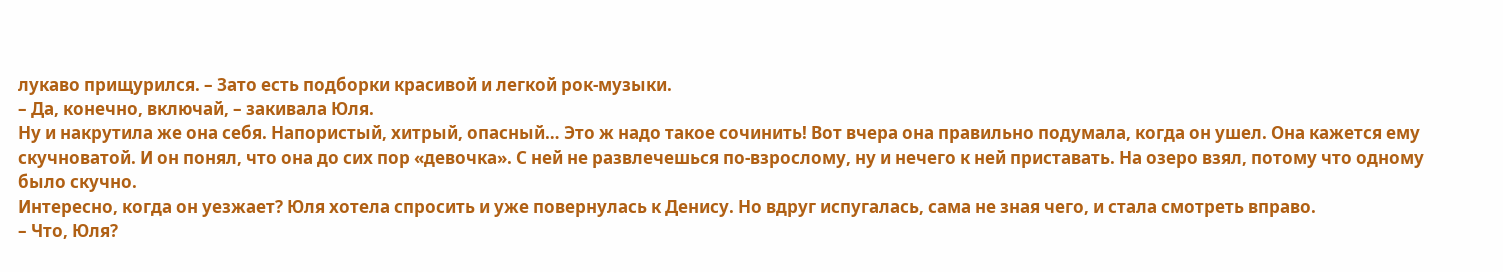лукаво прищурился. – Зато есть подборки красивой и легкой рок-музыки.
– Да, конечно, включай, – закивала Юля.
Ну и накрутила же она себя. Напористый, хитрый, опасный… Это ж надо такое сочинить! Вот вчера она правильно подумала, когда он ушел. Она кажется ему скучноватой. И он понял, что она до сих пор «девочка». С ней не развлечешься по-взрослому, ну и нечего к ней приставать. На озеро взял, потому что одному было скучно.
Интересно, когда он уезжает? Юля хотела спросить и уже повернулась к Денису. Но вдруг испугалась, сама не зная чего, и стала смотреть вправо.
– Что, Юля?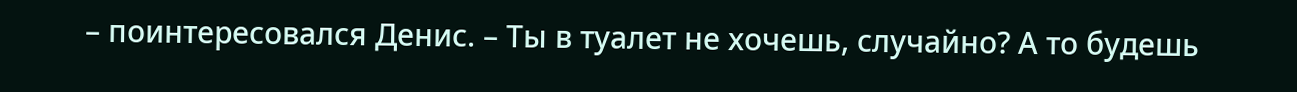– поинтересовался Денис. – Ты в туалет не хочешь, случайно? А то будешь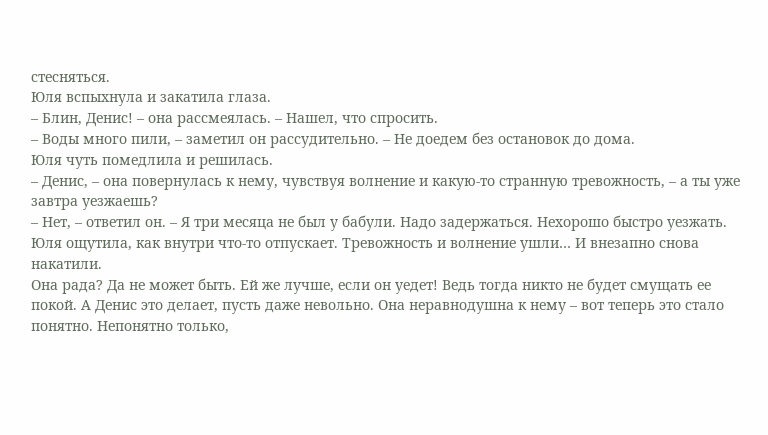стесняться.
Юля вспыхнула и закатила глаза.
– Блин, Денис! – она рассмеялась. – Нашел, что спросить.
– Воды много пили, – заметил он рассудительно. – Не доедем без остановок до дома.
Юля чуть помедлила и решилась.
– Денис, – она повернулась к нему, чувствуя волнение и какую-то странную тревожность, – а ты уже завтра уезжаешь?
– Нет, – ответил он. – Я три месяца не был у бабули. Надо задержаться. Нехорошо быстро уезжать.
Юля ощутила, как внутри что-то отпускает. Тревожность и волнение ушли… И внезапно снова накатили.
Она рада? Да не может быть. Ей же лучше, если он уедет! Ведь тогда никто не будет смущать ее покой. А Денис это делает, пусть даже невольно. Она неравнодушна к нему – вот теперь это стало понятно. Непонятно только,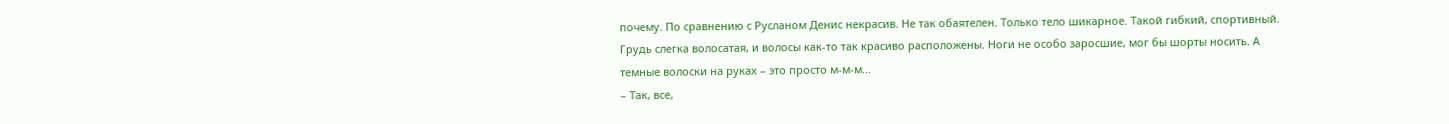почему. По сравнению с Русланом Денис некрасив. Не так обаятелен. Только тело шикарное. Такой гибкий, спортивный. Грудь слегка волосатая, и волосы как-то так красиво расположены. Ноги не особо заросшие, мог бы шорты носить. А темные волоски на руках – это просто м-м-м…
– Так, все,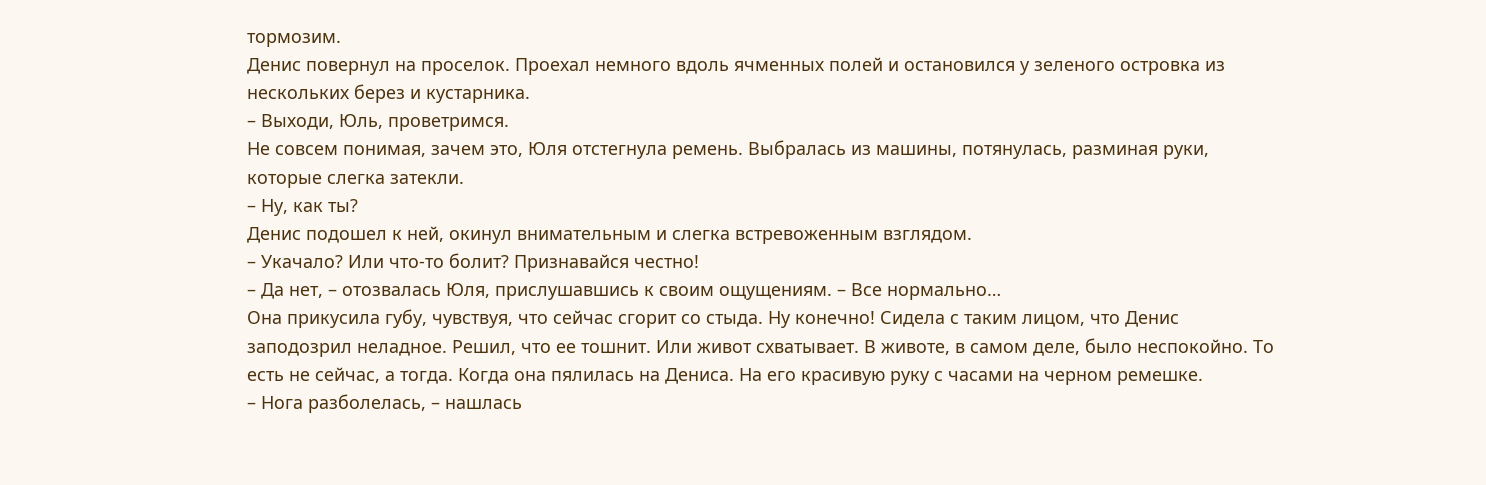тормозим.
Денис повернул на проселок. Проехал немного вдоль ячменных полей и остановился у зеленого островка из нескольких берез и кустарника.
– Выходи, Юль, проветримся.
Не совсем понимая, зачем это, Юля отстегнула ремень. Выбралась из машины, потянулась, разминая руки, которые слегка затекли.
– Ну, как ты?
Денис подошел к ней, окинул внимательным и слегка встревоженным взглядом.
– Укачало? Или что-то болит? Признавайся честно!
– Да нет, – отозвалась Юля, прислушавшись к своим ощущениям. – Все нормально…
Она прикусила губу, чувствуя, что сейчас сгорит со стыда. Ну конечно! Сидела с таким лицом, что Денис заподозрил неладное. Решил, что ее тошнит. Или живот схватывает. В животе, в самом деле, было неспокойно. То есть не сейчас, а тогда. Когда она пялилась на Дениса. На его красивую руку с часами на черном ремешке.
– Нога разболелась, – нашлась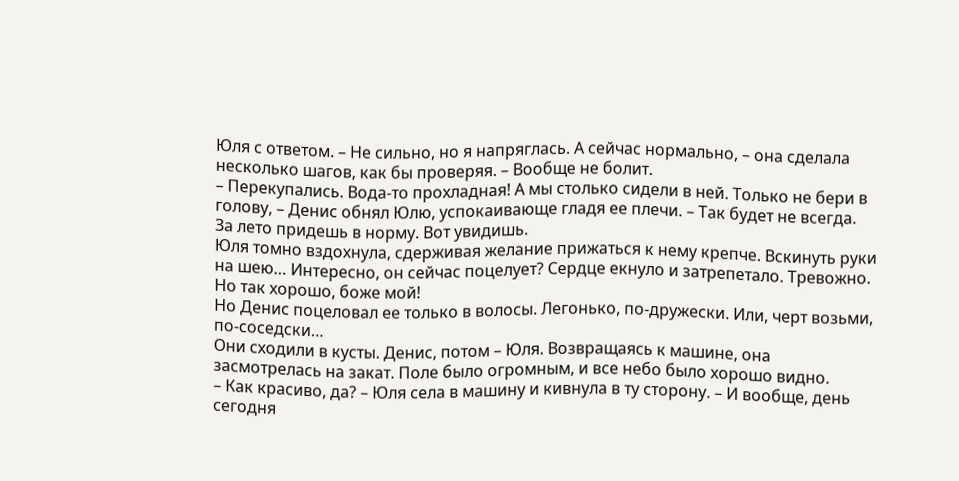Юля с ответом. – Не сильно, но я напряглась. А сейчас нормально, – она сделала несколько шагов, как бы проверяя. – Вообще не болит.
– Перекупались. Вода-то прохладная! А мы столько сидели в ней. Только не бери в голову, – Денис обнял Юлю, успокаивающе гладя ее плечи. – Так будет не всегда. За лето придешь в норму. Вот увидишь.
Юля томно вздохнула, сдерживая желание прижаться к нему крепче. Вскинуть руки на шею… Интересно, он сейчас поцелует? Сердце екнуло и затрепетало. Тревожно. Но так хорошо, боже мой!
Но Денис поцеловал ее только в волосы. Легонько, по-дружески. Или, черт возьми, по-соседски…
Они сходили в кусты. Денис, потом – Юля. Возвращаясь к машине, она засмотрелась на закат. Поле было огромным, и все небо было хорошо видно.
– Как красиво, да? – Юля села в машину и кивнула в ту сторону. – И вообще, день сегодня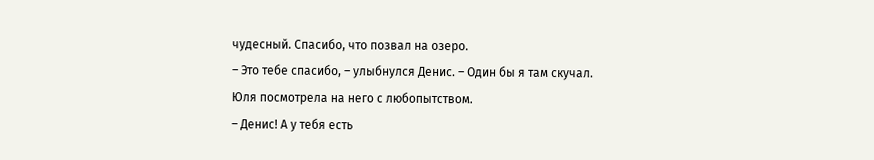чудесный. Спасибо, что позвал на озеро.
– Это тебе спасибо, – улыбнулся Денис. – Один бы я там скучал.
Юля посмотрела на него с любопытством.
– Денис! А у тебя есть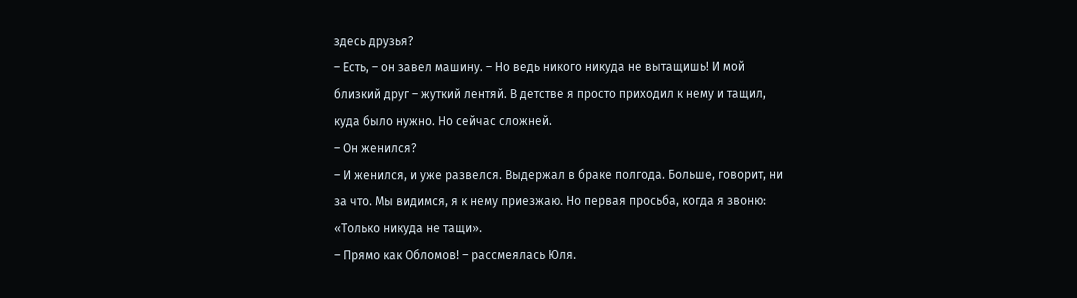здесь друзья?
– Есть, – он завел машину. – Но ведь никого никуда не вытащишь! И мой близкий друг – жуткий лентяй. В детстве я просто приходил к нему и тащил, куда было нужно. Но сейчас сложней.
– Он женился?
– И женился, и уже развелся. Выдержал в браке полгода. Больше, говорит, ни за что. Мы видимся, я к нему приезжаю. Но первая просьба, когда я звоню: «Только никуда не тащи».
– Прямо как Обломов! – рассмеялась Юля.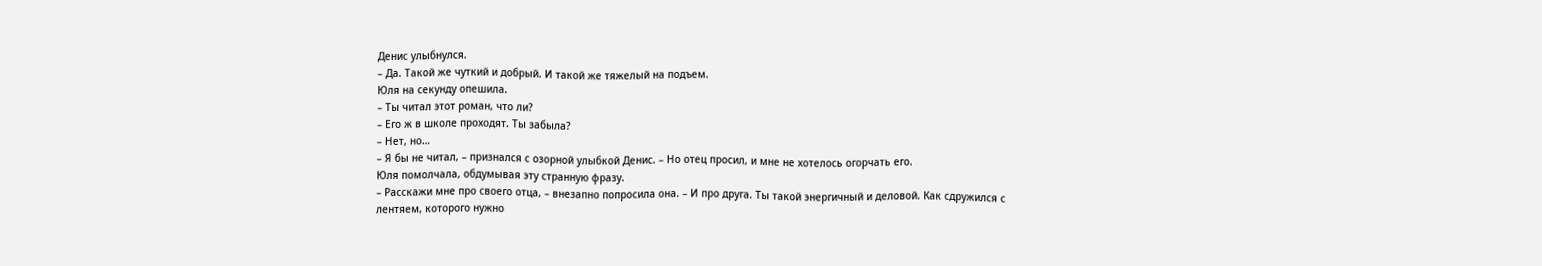Денис улыбнулся.
– Да. Такой же чуткий и добрый. И такой же тяжелый на подъем.
Юля на секунду опешила.
– Ты читал этот роман, что ли?
– Его ж в школе проходят. Ты забыла?
– Нет, но…
– Я бы не читал, – признался с озорной улыбкой Денис. – Но отец просил, и мне не хотелось огорчать его.
Юля помолчала, обдумывая эту странную фразу.
– Расскажи мне про своего отца, – внезапно попросила она. – И про друга. Ты такой энергичный и деловой. Как сдружился с лентяем, которого нужно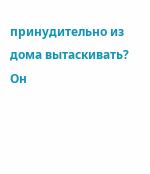принудительно из дома вытаскивать? Он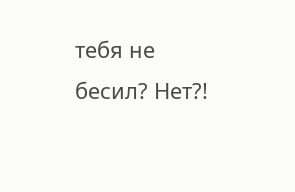тебя не бесил? Нет?!